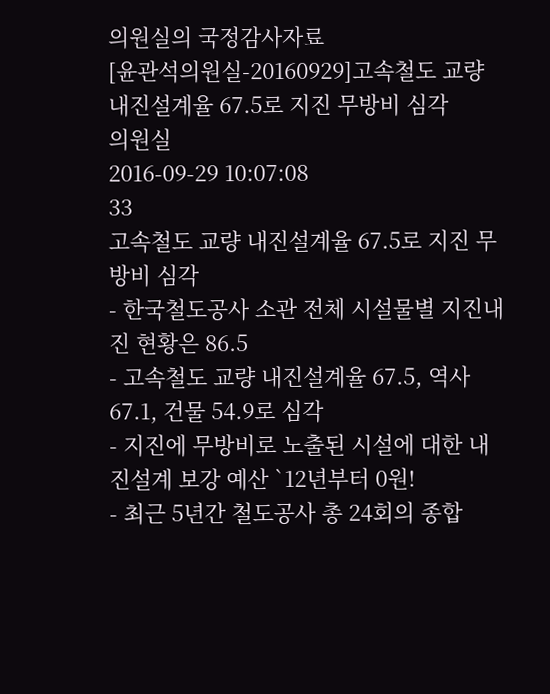의원실의 국정감사자료
[윤관석의원실-20160929]고속철도 교량 내진설계율 67.5로 지진 무방비 심각
의원실
2016-09-29 10:07:08
33
고속철도 교량 내진설계율 67.5로 지진 무방비 심각
- 한국철도공사 소관 전체 시설물별 지진내진 현황은 86.5
- 고속철도 교량 내진설계율 67.5, 역사 67.1, 건물 54.9로 심각
- 지진에 무방비로 노출된 시설에 대한 내진설계 보강 예산 `12년부터 0원!
- 최근 5년간 철도공사 총 24회의 종합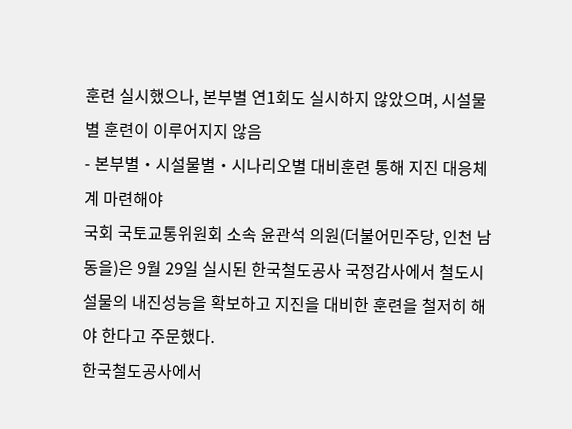훈련 실시했으나, 본부별 연1회도 실시하지 않았으며, 시설물별 훈련이 이루어지지 않음
- 본부별‧시설물별‧시나리오별 대비훈련 통해 지진 대응체계 마련해야
국회 국토교통위원회 소속 윤관석 의원(더불어민주당, 인천 남동을)은 9월 29일 실시된 한국철도공사 국정감사에서 철도시설물의 내진성능을 확보하고 지진을 대비한 훈련을 철저히 해야 한다고 주문했다.
한국철도공사에서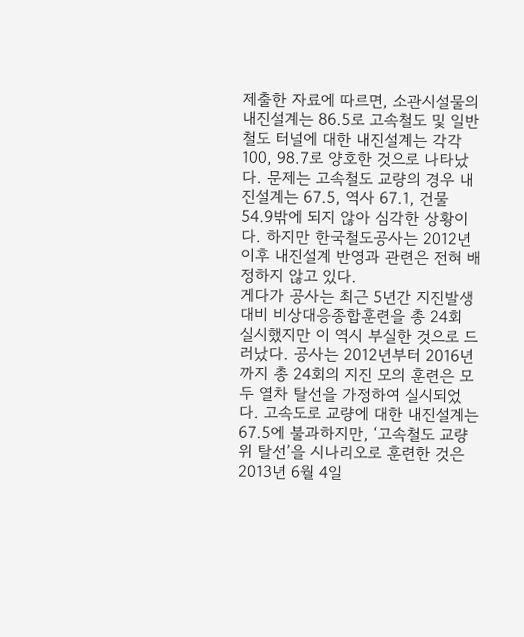제출한 자료에 따르면, 소관시설물의 내진설계는 86.5로 고속철도 및 일반철도 터널에 대한 내진설계는 각각 100, 98.7로 양호한 것으로 나타났다. 문제는 고속철도 교량의 경우 내진설계는 67.5, 역사 67.1, 건물 54.9밖에 되지 않아 심각한 상황이다. 하지만 한국철도공사는 2012년 이후 내진설계 반영과 관련은 전혀 배정하지 않고 있다.
게다가 공사는 최근 5년간 지진발생 대비 비상대응종합훈련을 총 24회 실시했지만 이 역시 부실한 것으로 드러났다. 공사는 2012년부터 2016년까지 총 24회의 지진 모의 훈련은 모두 열차 탈선을 가정하여 실시되었다. 고속도로 교량에 대한 내진설계는 67.5에 불과하지만, ‘고속철도 교량 위 탈선’을 시나리오로 훈련한 것은 2013년 6월 4일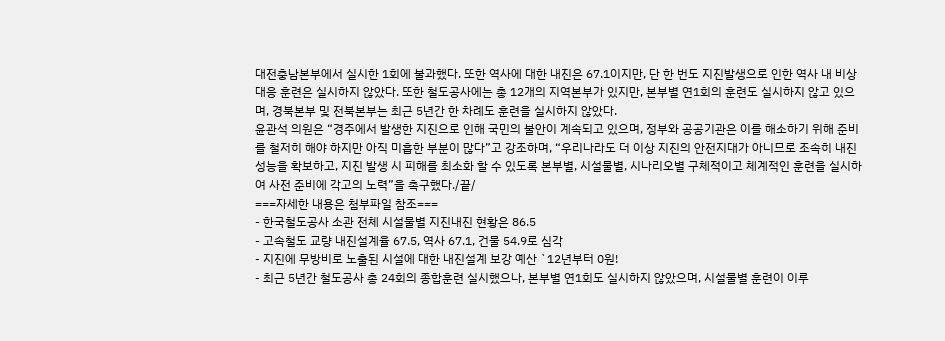대전충남본부에서 실시한 1회에 불과했다. 또한 역사에 대한 내진은 67.1이지만, 단 한 번도 지진발생으로 인한 역사 내 비상대응 훈련은 실시하지 않았다. 또한 철도공사에는 총 12개의 지역본부가 있지만, 본부별 연1회의 훈련도 실시하지 않고 있으며, 경북본부 및 전북본부는 최근 5년간 한 차례도 훈련을 실시하지 않았다.
윤관석 의원은 “경주에서 발생한 지진으로 인해 국민의 불안이 계속되고 있으며, 정부와 공공기관은 이를 해소하기 위해 준비를 철저히 해야 하지만 아직 미흡한 부분이 많다”고 강조하며, “우리나라도 더 이상 지진의 안전지대가 아니므로 조속히 내진성능을 확보하고, 지진 발생 시 피해를 최소화 할 수 있도록 본부별, 시설물별, 시나리오별 구체적이고 체계적인 훈련을 실시하여 사전 준비에 각고의 노력”을 촉구했다./끝/
===자세한 내용은 첨부파일 참조===
- 한국철도공사 소관 전체 시설물별 지진내진 현황은 86.5
- 고속철도 교량 내진설계율 67.5, 역사 67.1, 건물 54.9로 심각
- 지진에 무방비로 노출된 시설에 대한 내진설계 보강 예산 `12년부터 0원!
- 최근 5년간 철도공사 총 24회의 종합훈련 실시했으나, 본부별 연1회도 실시하지 않았으며, 시설물별 훈련이 이루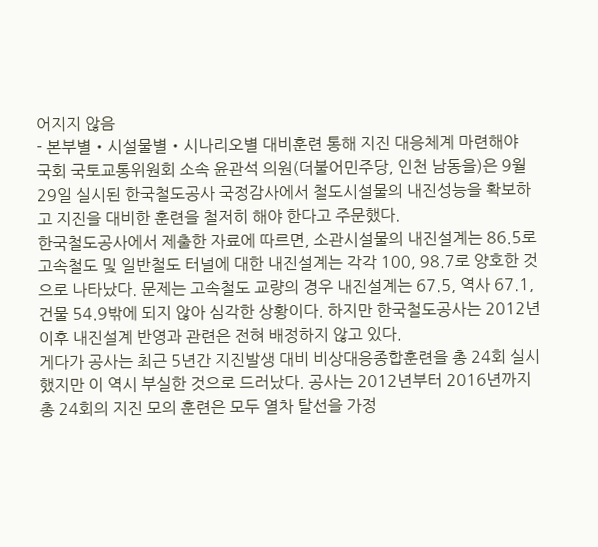어지지 않음
- 본부별‧시설물별‧시나리오별 대비훈련 통해 지진 대응체계 마련해야
국회 국토교통위원회 소속 윤관석 의원(더불어민주당, 인천 남동을)은 9월 29일 실시된 한국철도공사 국정감사에서 철도시설물의 내진성능을 확보하고 지진을 대비한 훈련을 철저히 해야 한다고 주문했다.
한국철도공사에서 제출한 자료에 따르면, 소관시설물의 내진설계는 86.5로 고속철도 및 일반철도 터널에 대한 내진설계는 각각 100, 98.7로 양호한 것으로 나타났다. 문제는 고속철도 교량의 경우 내진설계는 67.5, 역사 67.1, 건물 54.9밖에 되지 않아 심각한 상황이다. 하지만 한국철도공사는 2012년 이후 내진설계 반영과 관련은 전혀 배정하지 않고 있다.
게다가 공사는 최근 5년간 지진발생 대비 비상대응종합훈련을 총 24회 실시했지만 이 역시 부실한 것으로 드러났다. 공사는 2012년부터 2016년까지 총 24회의 지진 모의 훈련은 모두 열차 탈선을 가정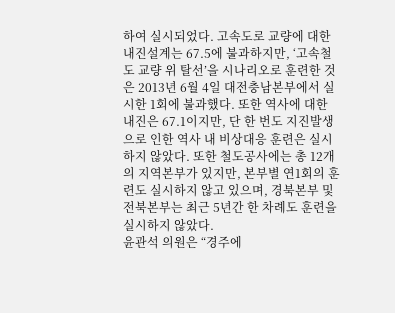하여 실시되었다. 고속도로 교량에 대한 내진설계는 67.5에 불과하지만, ‘고속철도 교량 위 탈선’을 시나리오로 훈련한 것은 2013년 6월 4일 대전충남본부에서 실시한 1회에 불과했다. 또한 역사에 대한 내진은 67.1이지만, 단 한 번도 지진발생으로 인한 역사 내 비상대응 훈련은 실시하지 않았다. 또한 철도공사에는 총 12개의 지역본부가 있지만, 본부별 연1회의 훈련도 실시하지 않고 있으며, 경북본부 및 전북본부는 최근 5년간 한 차례도 훈련을 실시하지 않았다.
윤관석 의원은 “경주에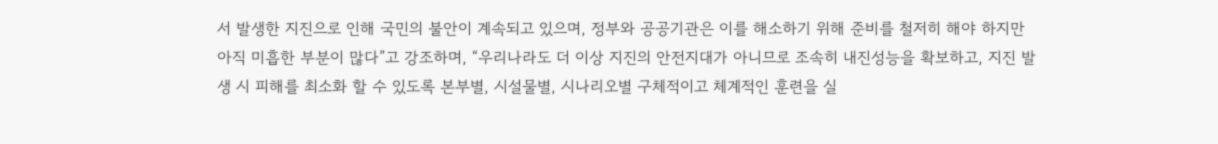서 발생한 지진으로 인해 국민의 불안이 계속되고 있으며, 정부와 공공기관은 이를 해소하기 위해 준비를 철저히 해야 하지만 아직 미흡한 부분이 많다”고 강조하며, “우리나라도 더 이상 지진의 안전지대가 아니므로 조속히 내진성능을 확보하고, 지진 발생 시 피해를 최소화 할 수 있도록 본부별, 시설물별, 시나리오별 구체적이고 체계적인 훈련을 실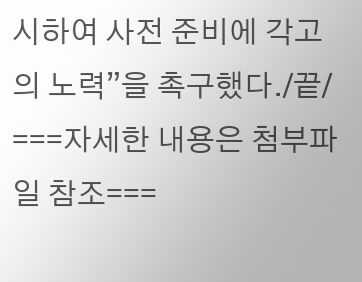시하여 사전 준비에 각고의 노력”을 촉구했다./끝/
===자세한 내용은 첨부파일 참조===